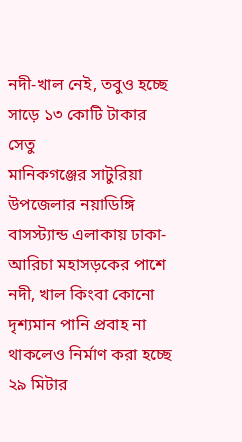নদী-খাল নেই, তবুও হচ্ছে সাড়ে ১৩ কোটি টাকার সেতু
মানিকগঞ্জের সাটুরিয়া উপজেলার নয়াডিঙ্গি বাসস্ট্যান্ড এলাকায় ঢাকা-আরিচা মহাসড়কের পাশে নদী, খাল কিংবা কোনো দৃশ্যমান পানি প্রবাহ না থাকলেও নির্মাণ করা হচ্ছে ২৯ মিটার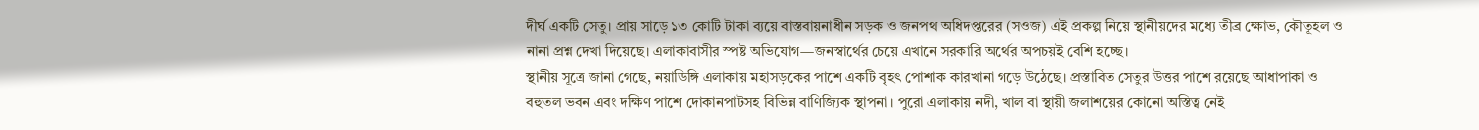দীর্ঘ একটি সেতু। প্রায় সাড়ে ১৩ কোটি টাকা ব্যয়ে বাস্তবায়নাধীন সড়ক ও জনপথ অধিদপ্তরের (সওজ) এই প্রকল্প নিয়ে স্থানীয়দের মধ্যে তীব্র ক্ষোভ, কৌতূহল ও নানা প্রশ্ন দেখা দিয়েছে। এলাকাবাসীর স্পষ্ট অভিযোগ—জনস্বার্থের চেয়ে এখানে সরকারি অর্থের অপচয়ই বেশি হচ্ছে।
স্থানীয় সূত্রে জানা গেছে, নয়াডিঙ্গি এলাকায় মহাসড়কের পাশে একটি বৃহৎ পোশাক কারখানা গড়ে উঠেছে। প্রস্তাবিত সেতুর উত্তর পাশে রয়েছে আধাপাকা ও বহুতল ভবন এবং দক্ষিণ পাশে দোকানপাটসহ বিভিন্ন বাণিজ্যিক স্থাপনা। পুরো এলাকায় নদী, খাল বা স্থায়ী জলাশয়ের কোনো অস্তিত্ব নেই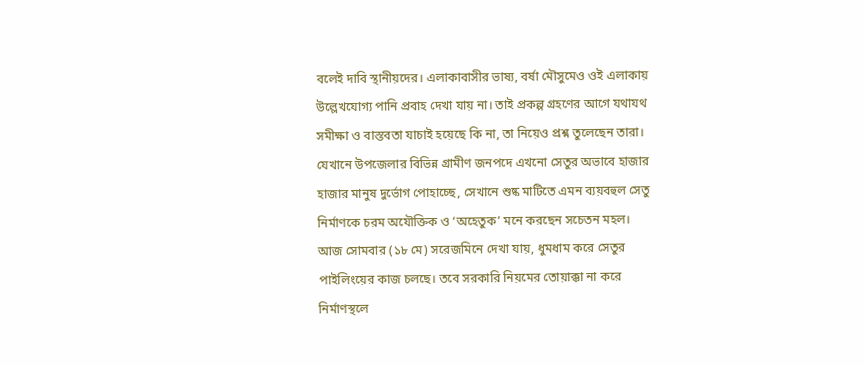বলেই দাবি স্থানীয়দের। এলাকাবাসীর ভাষ্য, বর্ষা মৌসুমেও ওই এলাকায় উল্লেখযোগ্য পানি প্রবাহ দেখা যায় না। তাই প্রকল্প গ্রহণের আগে যথাযথ সমীক্ষা ও বাস্তবতা যাচাই হয়েছে কি না, তা নিয়েও প্রশ্ন তুলেছেন তারা। যেখানে উপজেলার বিভিন্ন গ্রামীণ জনপদে এখনো সেতুর অভাবে হাজার হাজার মানুষ দুর্ভোগ পোহাচ্ছে, সেখানে শুষ্ক মাটিতে এমন ব্যয়বহুল সেতু নির্মাণকে চরম অযৌক্তিক ও ‘অহেতুক’ মনে করছেন সচেতন মহল।
আজ সোমবার (১৮ মে) সরেজমিনে দেখা যায়, ধুমধাম করে সেতুর পাইলিংয়ের কাজ চলছে। তবে সরকারি নিয়মের তোয়াক্কা না করে নির্মাণস্থলে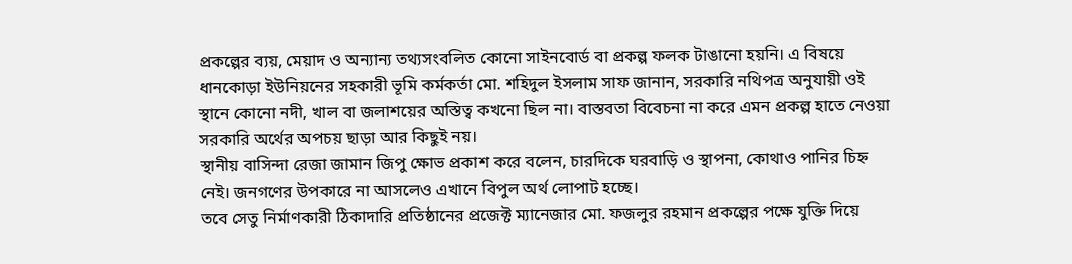প্রকল্পের ব্যয়, মেয়াদ ও অন্যান্য তথ্যসংবলিত কোনো সাইনবোর্ড বা প্রকল্প ফলক টাঙানো হয়নি। এ বিষয়ে ধানকোড়া ইউনিয়নের সহকারী ভূমি কর্মকর্তা মো. শহিদুল ইসলাম সাফ জানান, সরকারি নথিপত্র অনুযায়ী ওই স্থানে কোনো নদী, খাল বা জলাশয়ের অস্তিত্ব কখনো ছিল না। বাস্তবতা বিবেচনা না করে এমন প্রকল্প হাতে নেওয়া সরকারি অর্থের অপচয় ছাড়া আর কিছুই নয়।
স্থানীয় বাসিন্দা রেজা জামান জিপু ক্ষোভ প্রকাশ করে বলেন, চারদিকে ঘরবাড়ি ও স্থাপনা, কোথাও পানির চিহ্ন নেই। জনগণের উপকারে না আসলেও এখানে বিপুল অর্থ লোপাট হচ্ছে।
তবে সেতু নির্মাণকারী ঠিকাদারি প্রতিষ্ঠানের প্রজেক্ট ম্যানেজার মো. ফজলুর রহমান প্রকল্পের পক্ষে যুক্তি দিয়ে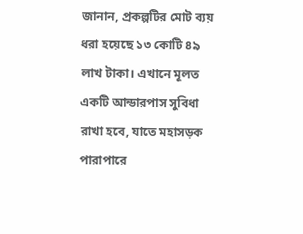জানান, প্রকল্পটির মোট ব্যয় ধরা হয়েছে ১৩ কোটি ৪৯ লাখ টাকা। এখানে মূলত একটি আন্ডারপাস সুবিধা রাখা হবে, যাতে মহাসড়ক পারাপারে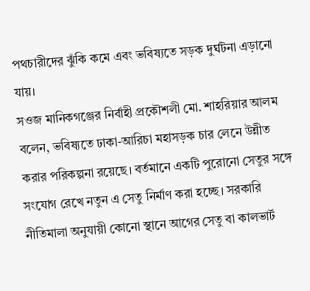পথচারীদের ঝুঁকি কমে এবং ভবিষ্যতে সড়ক দুর্ঘটনা এড়ানো যায়।
সওজ মানিকগঞ্জের নির্বাহী প্রকৌশলী মো. শাহরিয়ার আলম বলেন, ভবিষ্যতে ঢাকা-আরিচা মহাসড়ক চার লেনে উন্নীত করার পরিকল্পনা রয়েছে। বর্তমানে একটি পুরোনো সেতুর সঙ্গে সংযোগ রেখে নতুন এ সেতু নির্মাণ করা হচ্ছে। সরকারি নীতিমালা অনুযায়ী কোনো স্থানে আগের সেতু বা কালভার্ট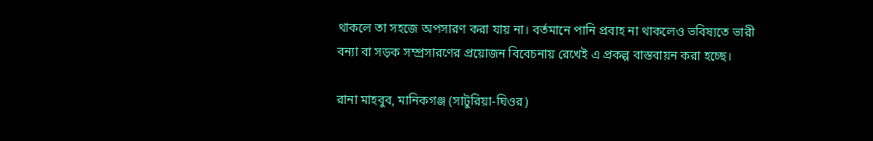থাকলে তা সহজে অপসারণ করা যায় না। বর্তমানে পানি প্রবাহ না থাকলেও ভবিষ্যতে ভারী বন্যা বা সড়ক সম্প্রসারণের প্রয়োজন বিবেচনায় রেখেই এ প্রকল্প বাস্তবায়ন করা হচ্ছে।

রানা মাহবুব, মানিকগঞ্জ (সাটুরিয়া-ঘিওর)